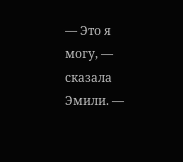— Это я могу, — сказала Эмили. —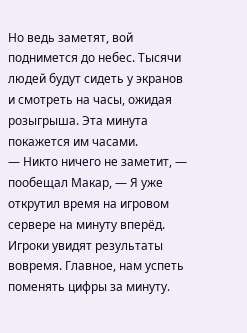Но ведь заметят, вой поднимется до небес. Тысячи людей будут сидеть у экранов и смотреть на часы, ожидая розыгрыша. Эта минута покажется им часами.
— Никто ничего не заметит, — пообещал Макар, — Я уже открутил время на игровом сервере на минуту вперёд. Игроки увидят результаты вовремя. Главное, нам успеть поменять цифры за минуту.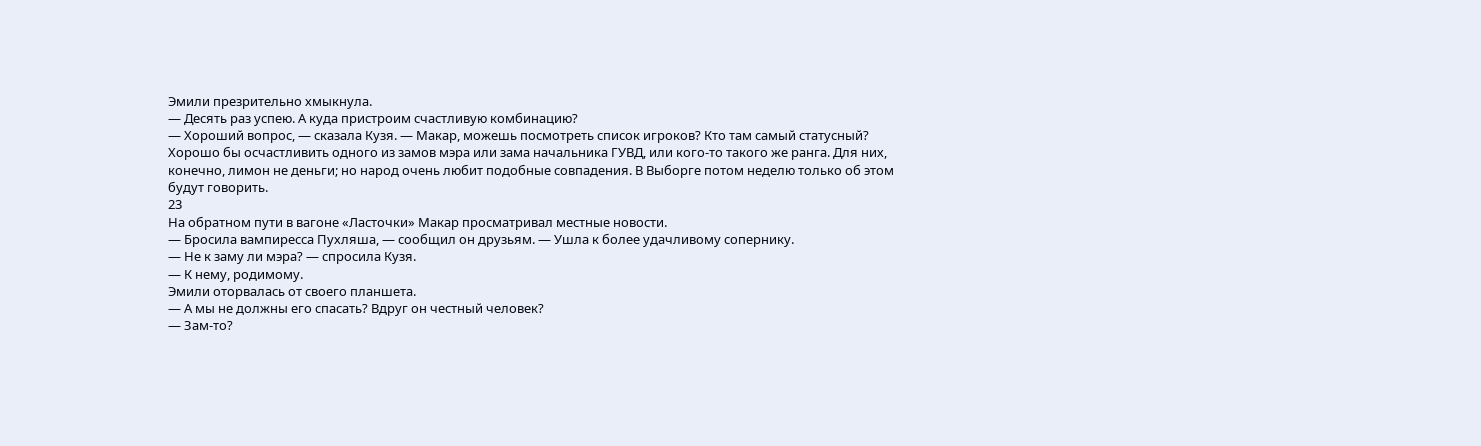Эмили презрительно хмыкнула.
— Десять раз успею. А куда пристроим счастливую комбинацию?
— Хороший вопрос, — сказала Кузя. — Макар, можешь посмотреть список игроков? Кто там самый статусный? Хорошо бы осчастливить одного из замов мэра или зама начальника ГУВД, или кого-то такого же ранга. Для них, конечно, лимон не деньги; но народ очень любит подобные совпадения. В Выборге потом неделю только об этом будут говорить.
23
На обратном пути в вагоне «Ласточки» Макар просматривал местные новости.
— Бросила вампиресса Пухляша, — сообщил он друзьям. — Ушла к более удачливому сопернику.
— Не к заму ли мэра? — спросила Кузя.
— К нему, родимому.
Эмили оторвалась от своего планшета.
— А мы не должны его спасать? Вдруг он честный человек?
— Зам-то?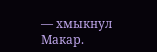— хмыкнул Макар.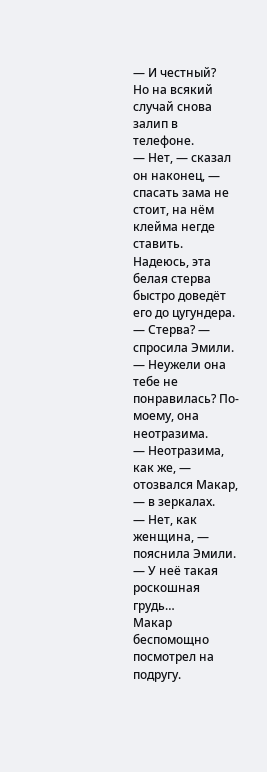— И честный?
Но на всякий случай снова залип в телефоне.
— Нет, — сказал он наконец, — спасать зама не стоит, на нём клейма негде ставить. Надеюсь, эта белая стерва быстро доведёт его до цугундера.
— Стерва? — спросила Эмили. — Неужели она тебе не понравилась? По-моему, она неотразима.
— Неотразима, как же, — отозвался Макар, — в зеркалах.
— Нет, как женщина, — пояснила Эмили. — У неё такая роскошная грудь…
Макар беспомощно посмотрел на подругу.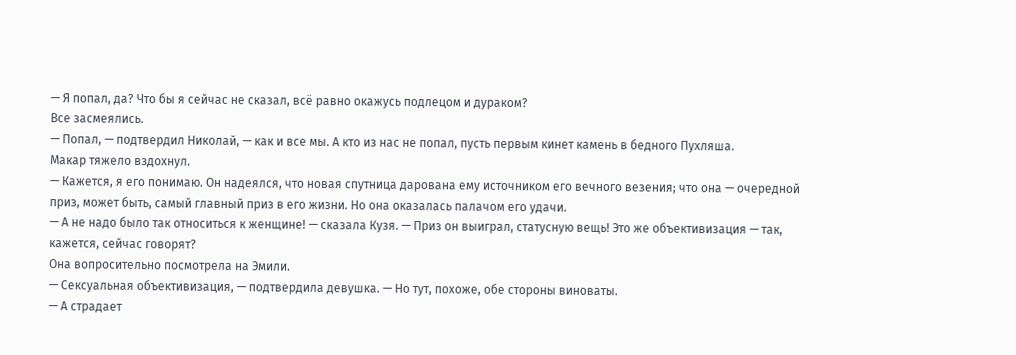— Я попал, да? Что бы я сейчас не сказал, всё равно окажусь подлецом и дураком?
Все засмеялись.
— Попал, — подтвердил Николай, — как и все мы. А кто из нас не попал, пусть первым кинет камень в бедного Пухляша.
Макар тяжело вздохнул.
— Кажется, я его понимаю. Он надеялся, что новая спутница дарована ему источником его вечного везения; что она — очередной приз, может быть, самый главный приз в его жизни. Но она оказалась палачом его удачи.
— А не надо было так относиться к женщине! — сказала Кузя. — Приз он выиграл, статусную вещь! Это же объективизация — так, кажется, сейчас говорят?
Она вопросительно посмотрела на Эмили.
— Сексуальная объективизация, — подтвердила девушка. — Но тут, похоже, обе стороны виноваты.
— А страдает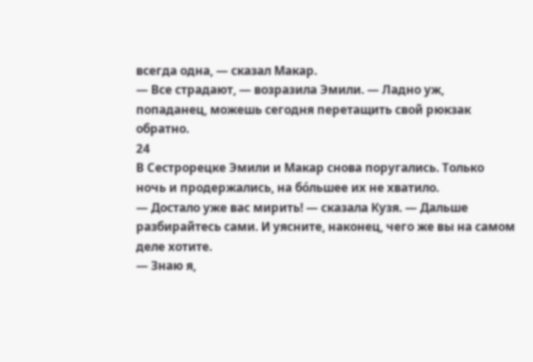всегда одна, — сказал Макар.
— Все страдают, — возразила Эмили. — Ладно уж, попаданец, можешь сегодня перетащить свой рюкзак обратно.
24
В Сестрорецке Эмили и Макар снова поругались. Только ночь и продержались, на бо́льшее их не хватило.
— Достало уже вас мирить! — сказала Кузя. — Дальше разбирайтесь сами. И уясните, наконец, чего же вы на самом деле хотите.
— Знаю я,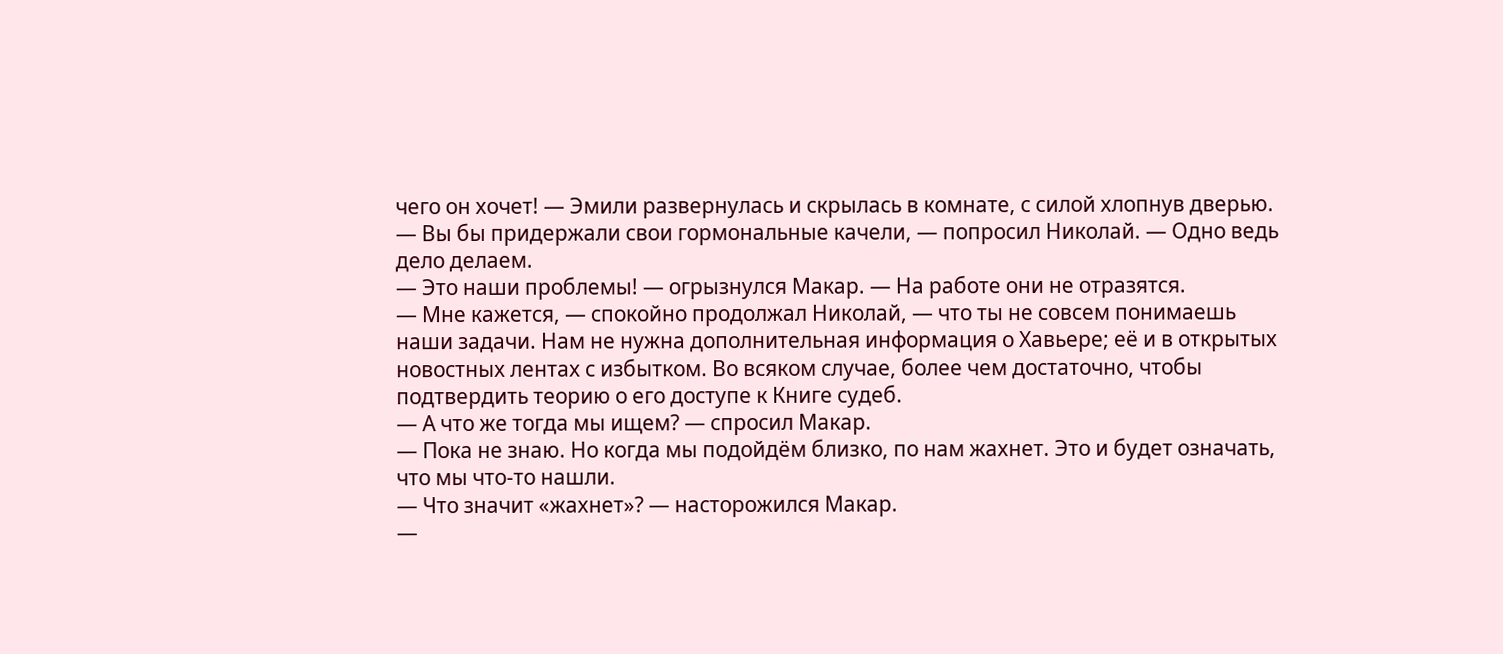чего он хочет! — Эмили развернулась и скрылась в комнате, с силой хлопнув дверью.
— Вы бы придержали свои гормональные качели, — попросил Николай. — Одно ведь дело делаем.
— Это наши проблемы! — огрызнулся Макар. — На работе они не отразятся.
— Мне кажется, — спокойно продолжал Николай, — что ты не совсем понимаешь наши задачи. Нам не нужна дополнительная информация о Хавьере; её и в открытых новостных лентах с избытком. Во всяком случае, более чем достаточно, чтобы подтвердить теорию о его доступе к Книге судеб.
— А что же тогда мы ищем? — спросил Макар.
— Пока не знаю. Но когда мы подойдём близко, по нам жахнет. Это и будет означать, что мы что-то нашли.
— Что значит «жахнет»? — насторожился Макар.
—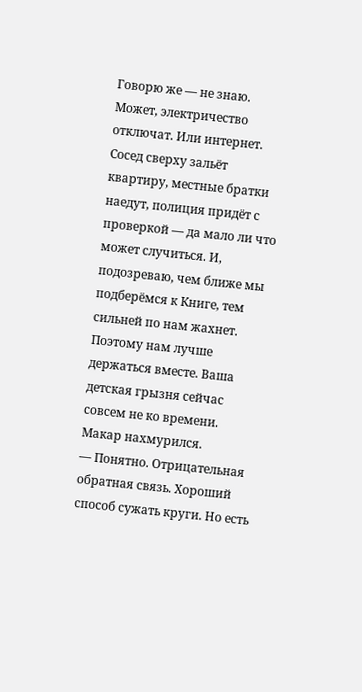Говорю же — не знаю. Может, электричество отключат. Или интернет. Сосед сверху зальёт квартиру, местные братки наедут, полиция придёт с проверкой — да мало ли что может случиться. И, подозреваю, чем ближе мы подберёмся к Книге, тем сильней по нам жахнет. Поэтому нам лучше держаться вместе. Ваша детская грызня сейчас совсем не ко времени.
Макар нахмурился.
— Понятно. Отрицательная обратная связь. Хороший способ сужать круги. Но есть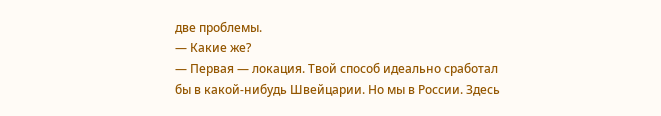две проблемы.
— Какие же?
— Первая — локация. Твой способ идеально сработал бы в какой-нибудь Швейцарии. Но мы в России. Здесь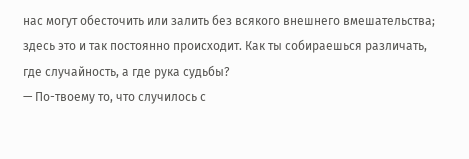нас могут обесточить или залить без всякого внешнего вмешательства; здесь это и так постоянно происходит. Как ты собираешься различать, где случайность, а где рука судьбы?
— По-твоему то, что случилось с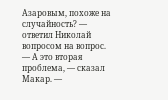Азаровым, похоже на случайность? — ответил Николай вопросом на вопрос.
— А это вторая проблема, — сказал Макар. —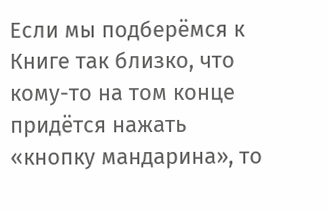Если мы подберёмся к Книге так близко, что кому-то на том конце придётся нажать «кнопку мандарина», то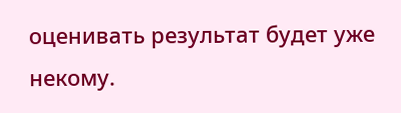оценивать результат будет уже некому.